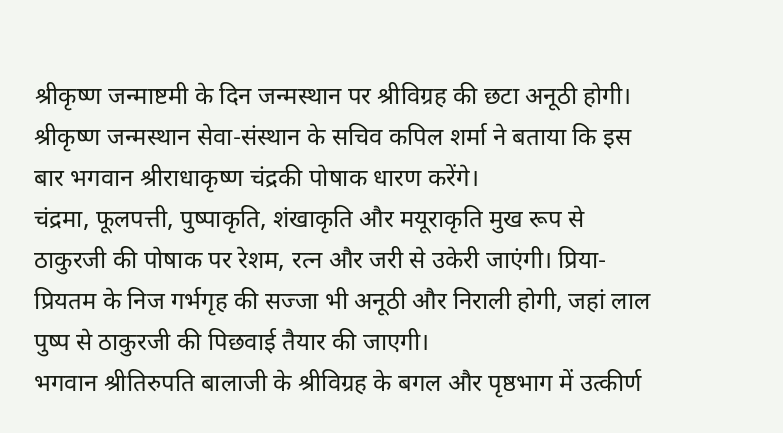श्रीकृष्ण जन्माष्टमी के दिन जन्मस्थान पर श्रीविग्रह की छटा अनूठी होगी। श्रीकृष्ण जन्मस्थान सेवा-संस्थान के सचिव कपिल शर्मा ने बताया कि इस बार भगवान श्रीराधाकृष्ण चंद्रकी पोषाक धारण करेंगे।
चंद्रमा, फूलपत्ती, पुष्पाकृति, शंखाकृति और मयूराकृति मुख रूप से ठाकुरजी की पोषाक पर रेशम, रत्न और जरी से उकेरी जाएंगी। प्रिया-प्रियतम के निज गर्भगृह की सज्जा भी अनूठी और निराली होगी, जहां लाल पुष्प से ठाकुरजी की पिछवाई तैयार की जाएगी।
भगवान श्रीतिरुपति बालाजी के श्रीविग्रह के बगल और पृष्ठभाग में उत्कीर्ण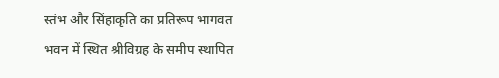स्तंभ और सिंहाकृति का प्रतिरूप भागवत भवन में स्थित श्रीविग्रह के समीप स्थापित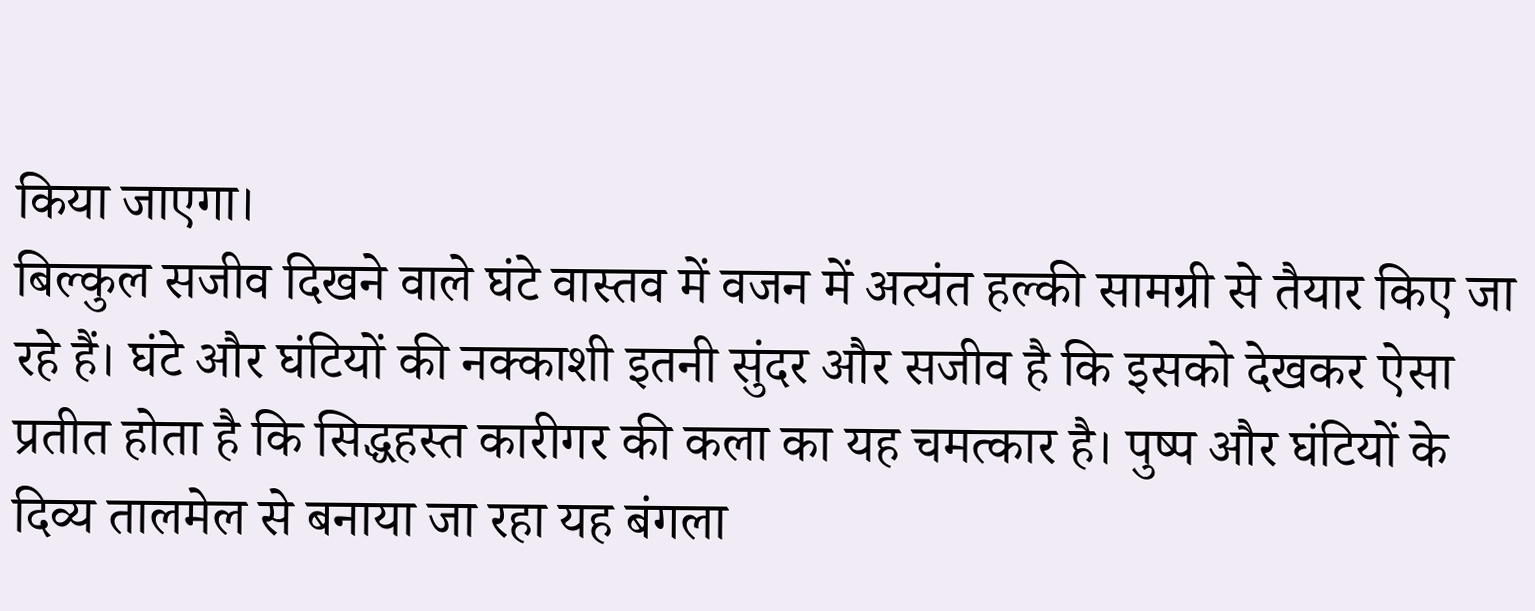किया जाएगा।
बिल्कुल सजीव दिखने वाले घंटे वास्तव में वजन में अत्यंत हल्की सामग्री से तैयार किए जा रहे हैं। घंटे और घंटियों की नक्काशी इतनी सुंदर और सजीव है कि इसको देखकर ऐसा प्रतीत होता है कि सिद्धहस्त कारीगर की कला का यह चमत्कार है। पुष्प और घंटियों के दिव्य तालमेल से बनाया जा रहा यह बंगला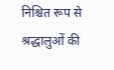निश्चित रूप से श्रद्धालुओं की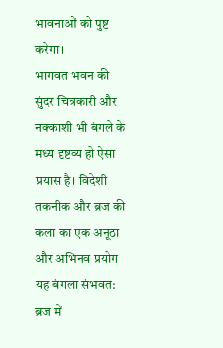भावनाओं को पुष्ट करेगा।
भागवत भवन की सुंदर चित्रकारी और नक्काशी भी बंगले के मध्य दृष्टव्य हो ऐसा प्रयास है। विदेशी तकनीक और ब्रज की कला का एक अनूठा और अभिनव प्रयोग यह बंगला संभवत: ब्रज में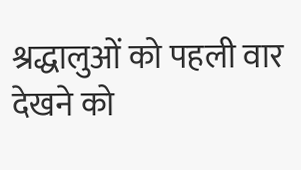श्रद्धालुओं को पहली वार देखने को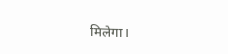मिलेगा।